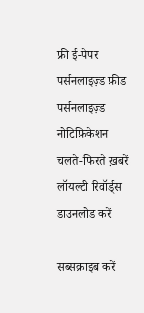फ्री ई-पेपर
पर्सनलाइज़्ड फ़ीड
पर्सनलाइज़्ड नोटिफ़िकेशन
चलते-फिरते ख़बरें
लॉयल्टी रिवॉर्ड्स
डाउनलोड करें

सब्सक्राइब करें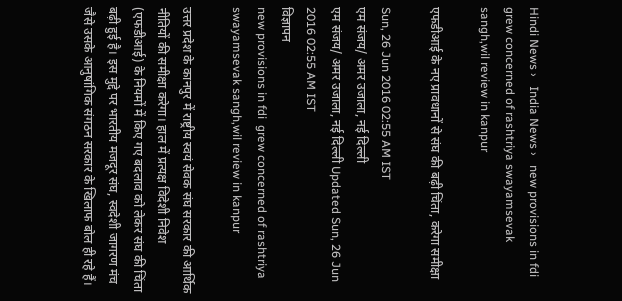Hindi News ›   India News ›   new provisions in fdi grew concerned of rashtriya swayamsevak sangh,wil review in kanpur

एफडीआई के नए प्रावधानों से संघ की बढ़ी चिंता, करेगा समीक्षा

Sun, 26 Jun 2016 02:55 AM IST
एम संजय/ अमर उजाला, नई दिल्ली
एम संजय/ अमर उजाला, नई दिल्ली Updated Sun, 26 Jun 2016 02:55 AM IST
विज्ञापन
new provisions in fdi  grew concerned of rashtriya swayamsevak sangh,wil review in kanpur

उत्तर प्रदेश के कानपुर में राष्ट्रीय स्वयं सेवक संघ सरकार की आर्थिक नीतियों की समीक्षा करेगा। हाल में प्रत्यक्ष विदेशी निवेश (एफडीआई) के नियमों में किए गए बदलाव को लेकर संघ की चिंता बढ़ी हुई है। इस मुद्दे पर भारतीय मजदूर संघ, स्वदेशी जागरण मंच जैसे उसके आनुषांगिक संगठन सरकार के खिलाफ बोल ही रहे हैं।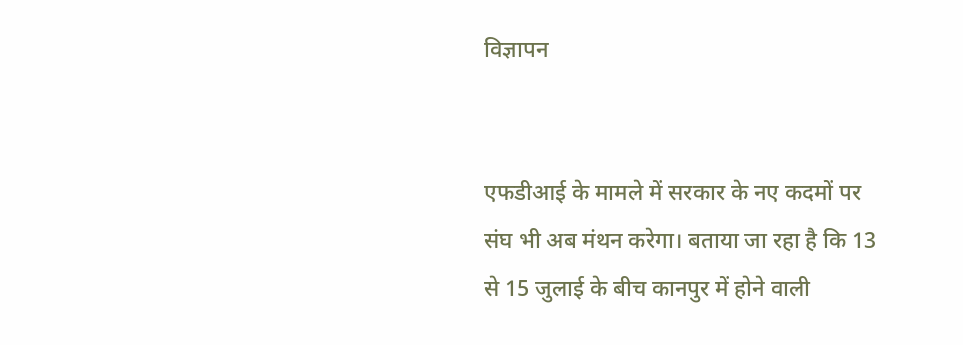विज्ञापन


एफडीआई के मामले में सरकार के नए कदमों पर संघ भी अब मंथन करेगा। बताया जा रहा है कि 13 से 15 जुलाई के बीच कानपुर में होने वाली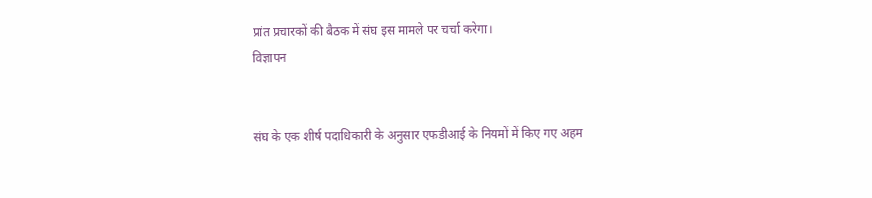प्रांत प्रचारकों की बैठक में संघ इस मामले पर चर्चा करेगा।
विज्ञापन


संघ के एक शीर्ष पदाधिकारी के अनुसार एफडीआई के नियमों में किए गए अहम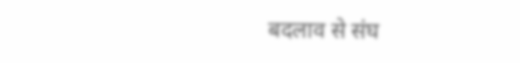बदलाव से संघ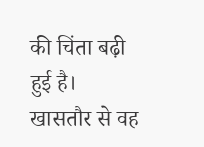की चिंता बढ़ी हुई है। खासतौर से वह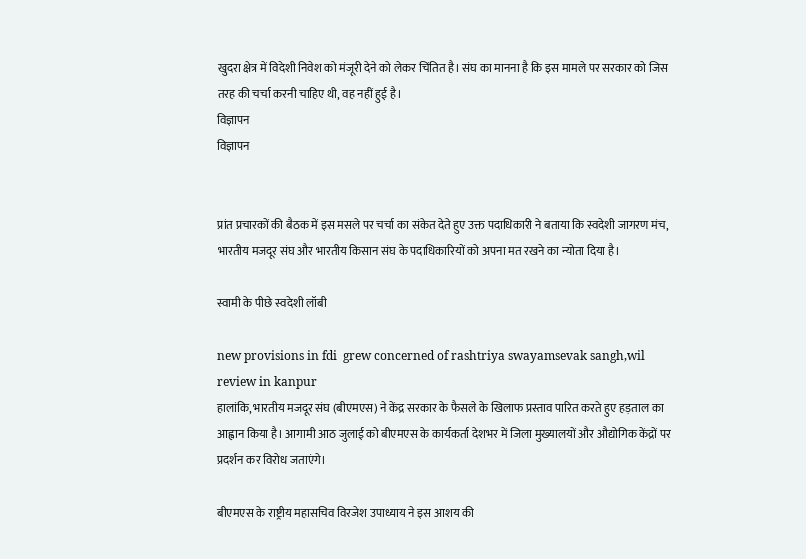खुदरा क्षेत्र में विदेशी निवेश को मंजूरी देने को लेकर चिंतित है। संघ का मानना है कि इस मामले पर सरकार को जिस तरह की चर्चा करनी चाहिए थी, वह नहीं हुई है।
विज्ञापन
विज्ञापन


प्रांत प्रचारकों की बैठक में इस मसले पर चर्चा का संकेत देते हुए उक्त पदाधिकारी ने बताया कि स्वदेशी जागरण मंच, भारतीय मजदूर संघ और भारतीय किसान संघ के पदाधिकारियों को अपना मत रखने का न्योता दिया है।

स्वामी के पीछे स्वदेशी लॉबी

new provisions in fdi  grew concerned of rashtriya swayamsevak sangh,wil review in kanpur
हालांकि, भारतीय मजदूर संघ (बीएमएस) ने केंद्र सरकार के फैसले के खिलाफ प्रस्ताव पारित करते हुए हड़ताल का आह्वान किया है। आगामी आठ जुलाई को बीएमएस के कार्यकर्ता देशभर में जिला मुख्यालयों और औद्योगिक केंद्रों पर प्रदर्शन कर विरोध जताएंगे।

बीएमएस के राष्ट्रीय महासचिव विरजेश उपाध्याय ने इस आशय की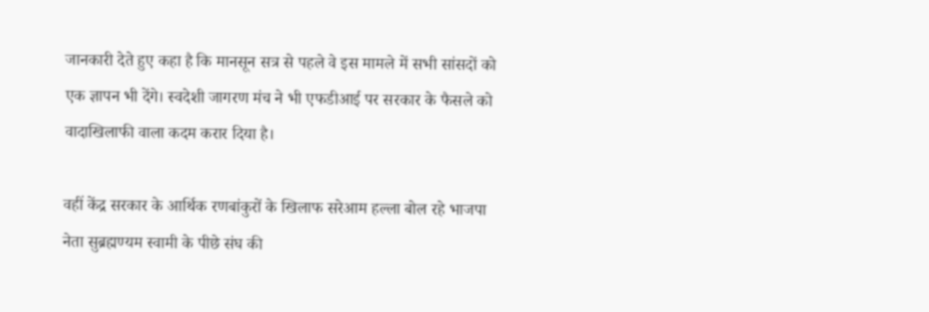जानकारी देते हुए कहा है कि मानसून सत्र से पहले वे इस मामले में सभी सांसदों को एक ज्ञापन भी देंगे। स्वदेशी जागरण मंच ने भी एफडीआई पर सरकार के फैसले को वादाखिलाफी वाला कदम करार दिया है।

वहीं केंद्र सरकार के आर्थिक रणबांकुरों के खिलाफ सरेआम हल्ला बोल रहे भाजपा नेता सुब्रह्मण्यम स्वामी के पीछे संघ की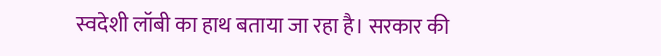स्वदेशी लॉबी का हाथ बताया जा रहा है। सरकार की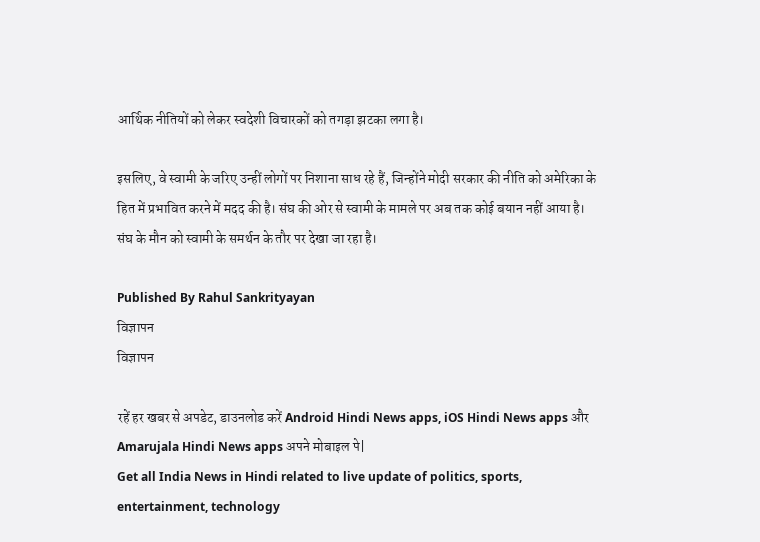आर्थिक नीतियों को लेकर स्वदेशी विचारकों को तगड़ा झटका लगा है।

इसलिए, वे स्वामी के जरिए उन्हीं लोगों पर निशाना साध रहे हैं, जिन्होंने मोदी सरकार की नीति को अमेरिका के हित में प्रभावित करने में मदद की है। संघ की ओर से स्वामी के मामले पर अब तक कोई बयान नहीं आया है। संघ के मौन को स्वामी के समर्थन के तौर पर देखा जा रहा है।

Published By Rahul Sankrityayan
विज्ञापन
विज्ञापन

रहें हर खबर से अपडेट, डाउनलोड करें Android Hindi News apps, iOS Hindi News apps और Amarujala Hindi News apps अपने मोबाइल पे|
Get all India News in Hindi related to live update of politics, sports, entertainment, technology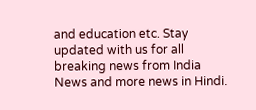and education etc. Stay updated with us for all breaking news from India News and more news in Hindi.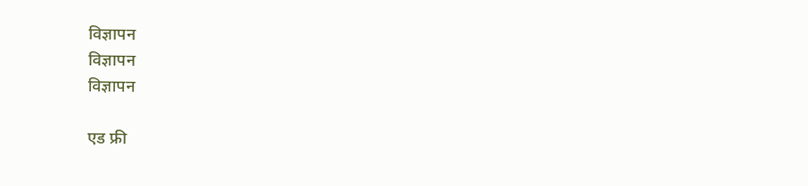विज्ञापन
विज्ञापन
विज्ञापन

एड फ्री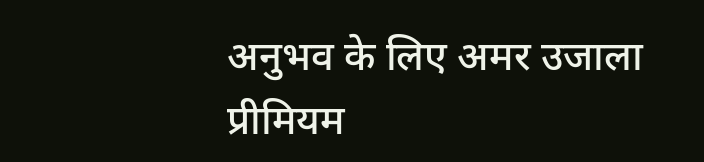अनुभव के लिए अमर उजाला प्रीमियम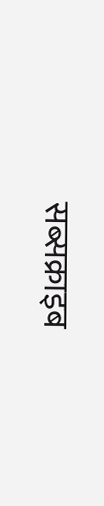सब्सक्राइब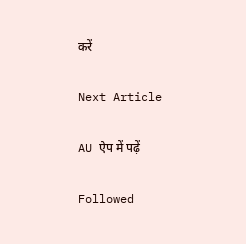करें

Next Article

AU ऐप में पढ़ें

Followed